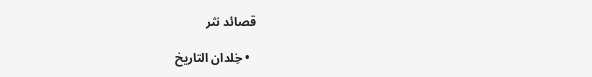قصائد نثر

  • خِلدان التاريخ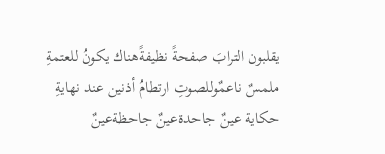يقلبون الترابَ صفحةً نظيفةًهناك يكونُ للعتمةِ ملمسٌ ناعمٌوللصوتِ ارتطامُ أذنين عند نهايةِ حكاية عينٌ جاحدةعينٌ جاحظةعينٌ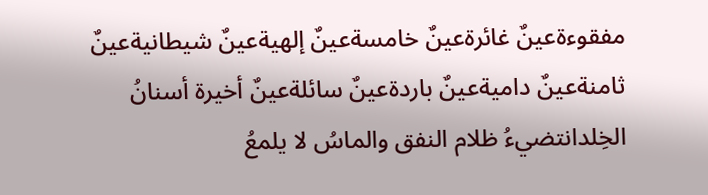مفقوءةعينٌ غائرةعينٌ خامسةعينٌ إلهيةعينٌ شيطانيةعينٌ ثامنةعينٌ داميةعينٌ باردةعينٌ سائلةعينٌ أخيرة أسنانُ الخِلدانتضيءُ ظلام النفق والماسُ لا يلمعُ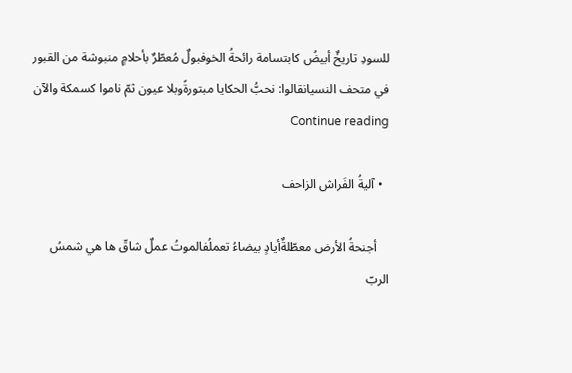للسودِ تاريخٌ أبيضُ كابتسامة رائحةُ الخوفبولٌ مُعطّرٌ بأحلامٍ منبوشة من القبور في متحف النسيانقالوا: نحبُّ الحكايا مبتورةًوبلا عيون ثمّ ناموا كسمكة والآن Continue reading

  • آليةُ الفَراش الزاحف

    أجنحةُ الأرض معطّلةٌأيادٍ بيضاءُ تعملُفالموتُ عملٌ شاقّ ها هي شمسُ الربّ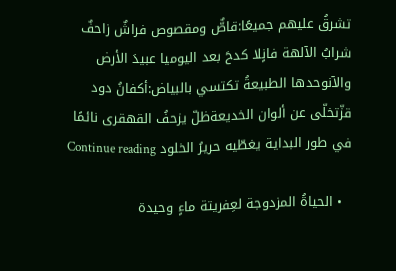تشرقُ عليهم جميعًا:قاصٌّ ومقصوص فراشٌ زاحفٌ شرابُ الآلهة فانٍلا كدحَ بعد اليوميا عبيدَ الأرض والآنوحدها الطبيعةُ تكتسي بالبياض:أكفانُ دود قزّتخلّى عن ألوان الخديعةظلّ يزحفُ القهقرى نائمًا في طور البداية يغطّيه حريرُ الخلود Continue reading

  • الحياةُ المزدوجة لعِفريتة ماءٍ وحيدة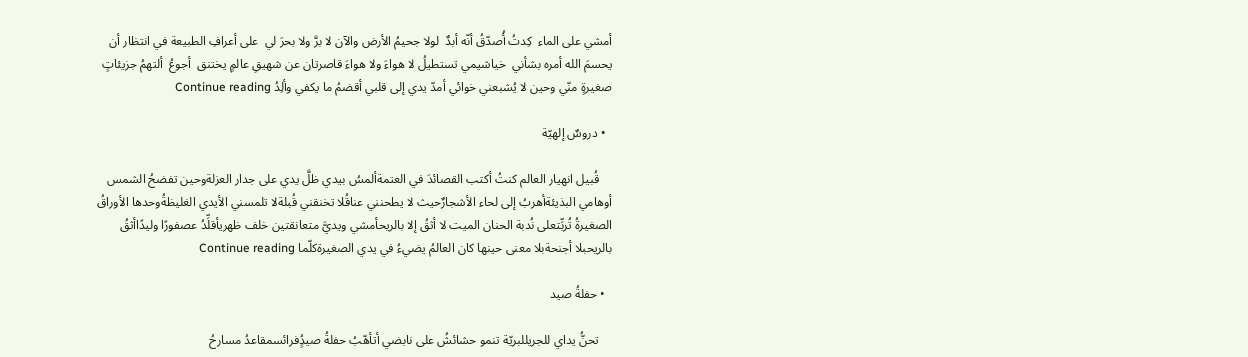أمشي على الماء  كِدتُ أُصدّقُ أنّه أبدٌ  لولا جحيمُ الأرض والآن لا برَّ ولا بحرَ لي  على أعرافِ الطبيعة في انتظار أن يحسمَ الله أمره بشأني  خياشيمي تستطيلُ لا هواءَ ولا هواءَ قاصرتان عن شهيقِ عالمٍ يختنق  أجوعُ  ألتهمُ جزيئاتٍ صغيرةٍ منّي وحين لا يُشبعني خوائي أمدّ يدي إلى قلبي أقضمُ ما يكفي وألِدُ Continue reading

  • دروسٌ إلهيّة

    قُبيل انهيار العالم كنتُ أكتب القصائدَ في العتمةألمسُ بيدي ظلَّ يدي على جدار العزلةوحين تفضحُ الشمس أوهامي البذيئةأهربُ إلى لحاء الأشجارٌحيث لا يطحنني عناقُلا تخنقني قُبلةلا تلمسني الأيدي الغليظةُوحدها الأوراقُ الصغيرةُ تُربِّتعلى نُدبة الحنان الميت لا أثقُ إلا بالريحأمشي ويديَّ متعانقتين خلف ظهريأقلِّدُ عصفورًا وليدًاأثقُ بالريحبلا أجنحةبلا معنى حينها كان العالمُ يضيءُ في يدي الصغيرةكلّما Continue reading

  • حفلةُ صيد

    تحنُّ يداي للجريللبريّة تنمو حشائشُ على نابضي أتأهّبُ حفلةُ صيدٍُفرائسمقاعدُ مسارحُ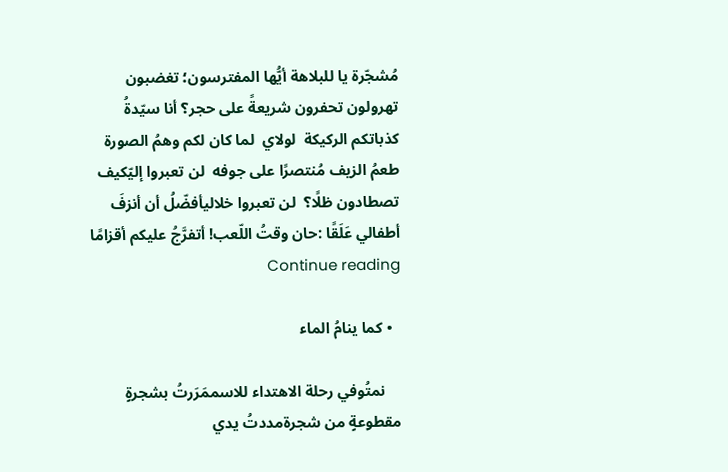مُشجّرة يا للبلاهة أيُّها المفترسون؛ تغضبون تهرولون تحفرون شريعةً على حجر؟ أنا سيّدةُ كذباتكم الركيكة  لولاي  لما كان لكم وهمُ الصورة طعمُ الزيف مُنتصرًا على جوفه  لن تعبروا إليّكيف تصطادون ظلًا؟  لن تعبروا خلاليأفضّلُ أن أنزفَ أطفالي عَلَقًا :حان وقتُ اللّعب! أتفرَّجُ عليكم أقزامًا Continue reading

  • كما ينامُ الماء

    نمتُوفي رحلة الاهتداء للاسممَرَرتُ بشجرةٍ مقطوعةٍ من شجرةمددتُ يدي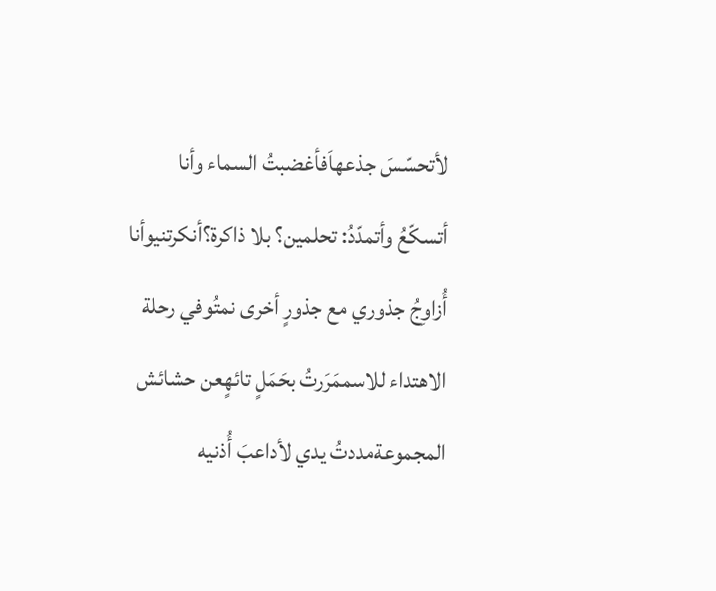لأتحسّسَ جذعهاَفأغضبتُ السماء وأنا أتسكّعُ وأتمدّدُ: تحلمين؟ بلا ذاكرة؟أنكرتنيوأنا أُزاوِجُ جذوري مع جذورٍ أخرى نمتُوفي رحلة الاهتداء للاسممَرَرتُ بحَمَلٍ تائهٍعن حشائش المجموعةمددتُ يدي لأداعبَ أُذنيه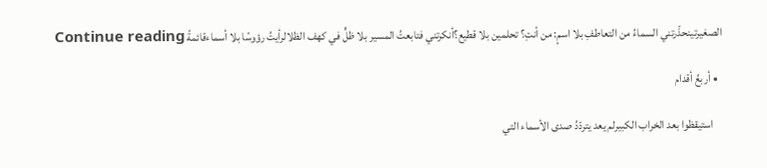الصغيرتينحذّرتني السماءُ من التعاطفِ بلا اسمٍ: من أنتِ؟ تحلمين بلا قطيع؟أنكرتني فتابعتُ المسير بلا ظلٍّ في كهف الظلالرأيتُ رؤوسًا بلا أسماءقائمةً Continue reading

  • أربعُ أقدام

    استيقظوا بعد الخراب الكبيرلم يعد يتردّدُ صدى الأسماء التي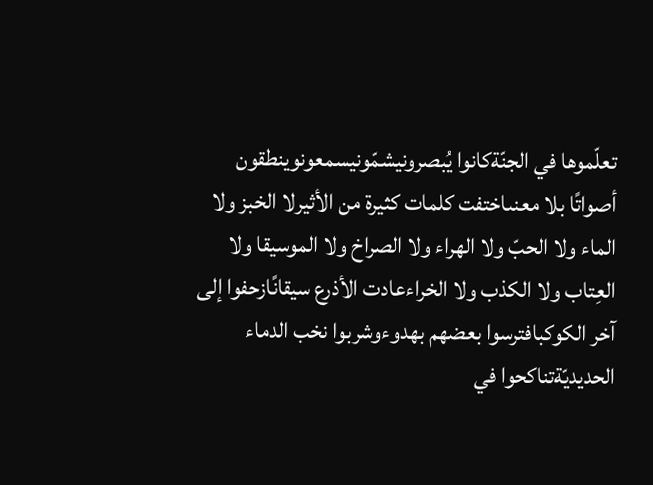تعلّموها في الجنّةكانوا يُبصرونيشمّونيسمعونوينطقون أصواتًا بلا معنىاختفت كلمات كثيرة من الأثيرلا الخبز ولا الماء ولا الحبّ ولا الهراء ولا الصراخ ولا الموسيقا ولا العِتاب ولا الكذب ولا الخراءعادت الأذرع سيقانًازحفوا إلى آخر الكوكبافترسوا بعضهم بهدوءوشربوا نخب الدماء الحديديّةتناكحوا في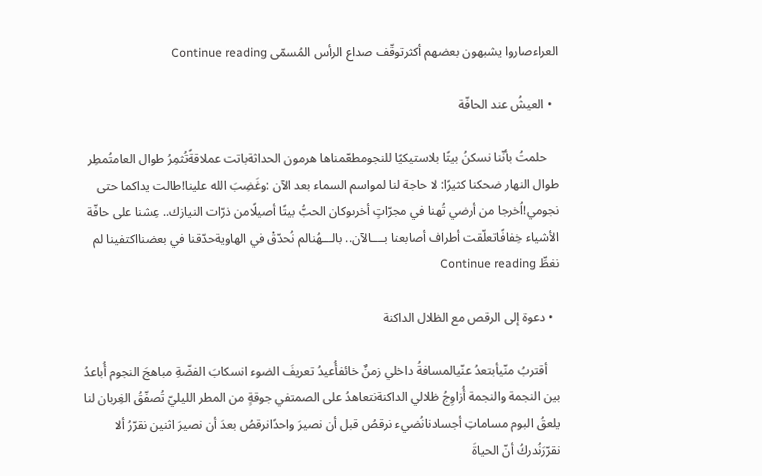العراءصاروا يشبهون بعضهم أكثرتوقّف صداع الرأس المُسمّى Continue reading

  • العيشُ عند الحافّة

    حلمتُ بأنّنا نسكنُ بيتًا بلاستيكيًا للنجومطعّمناها هرمون الحداثةباتت عملاقةًتُثمِرُ طوال العامتُمطِر طوال النهار ضحكنا كثيرًا: لا حاجة لنا لمواسم السماء بعد الآن :وغَضِبَ الله علينا!طالت يداكما حتى نجومي!اُخرجا من أرضي تُهنا في مجرّاتٍ أخرىوكان الحبُّ بيتًا أصيلًامن ذرّات النيازك.. عِشنا على حافّة الأشياء خِفافًاتعلّقت أطراف أصابعنا بــــالآن.. بالـــهُنالم نُحدّقْ في الهاويةحدّقنا في بعضنااكتفينا لم نغطِّ Continue reading

  • دعوة إلى الرقص مع الظلال الداكنة

    أقتربُ منّيأبتعدُ عنّيالمسافةُ داخلي زمنٌ خائفأُعيدُ تعريفَ الضوء انسكابَ الفضّةِ مباهجَ النجوم أُباعدُ بين النجمة والنجمة أُزاوِجُ ظلالي الداكنةنتعاهدُ على الصمتفي جوقةٍ من المطر الليليّ تُصفّقُ الغِربان لنا يلعقُ البوم مساماتِ أجسادنانُضيء نرقصُ قبل أن نصيرَ واحدًانرقصُ بعدَ أن نصيرَ اثنين نقرّرُ ألا نقرّرَنُدركُ أنّ الحياةَ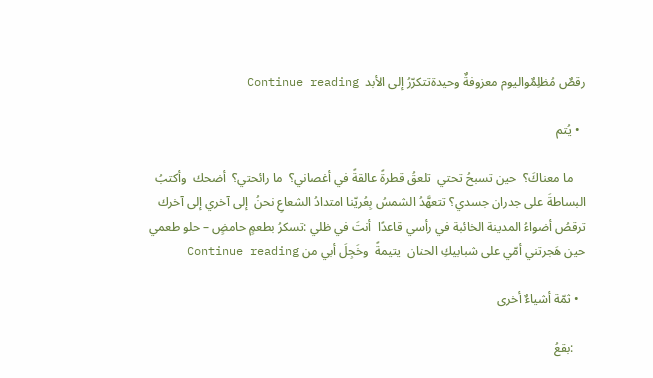رقصٌ مُظلِمٌواليوم معزوفةٌ وحيدةتتكرّرُ إلى الأبد  Continue reading

  • يُتم

    ما معناكَ؟  حين تسبحُ تحتي  تلعقُ قطرةً عالقةً في أغصاني؟  ما رائحتي؟  أضحك  وأكتبُ البساطةَ على جدران جسدي؟ تتعهَّدُ الشمسُ بِعُريّنا امتدادُ الشعاعِ نحنُ  إلى آخري إلى آخرك ترقصُ أضواءُ المدينة الخائبة في رأسي قاعدًا  أنتَ في ظلي :تسكرُ بطعمٍ حامضٍ – حلو طعمي حين هَجرتني أمّي على شبابيكِ الحنان  يتيمةً  وخَجِلَ أبي من Continue reading

  • ثمّة أشياءٌ أخرى

    :بقعُ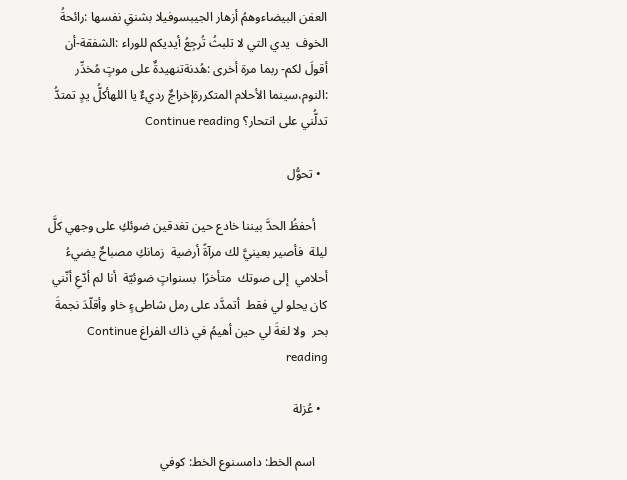العفن البيضاءوهمُ أزهار الجيبسوفيلا بشنقِ نفسها :رائحةُ الخوف  يدي التي لا تلبثُ تُرجِعُ أيديكم للوراء :الشفقة-أن أقولَ لكم- ربما مرة أخرى :هُدنةتنهيدةٌ على موتٍ مُخدِّر :النوم،سينما الأحلام المتكررةإخراجٌ رديءٌ يا اللهأكلُّ يدٍ تمتدُّ تدلُّني على انتحار؟ Continue reading

  • تحوُّل

    أحفظُ الحدَّ بيننا خادع حين تغدقين ضوئكِ على وجهي كلَّ ليلة  فأصير بعينيَّ لك مرآةً أرضية  زمانكِ مصباحٌ يضيءُ أحلامي  إلى صوتك  متأخرًا  بسنواتٍ ضوئيّة  أنا لم أدّعِ أنّني   كان يحلو لي فقط  أتمدَّد على رمل شاطىءٍ خاو وأقلّدَ نجمةَ بحر  ولا لغةَ لي حين أهيمُ في ذاك الفراغ Continue reading

  • عُزلة

    اسم الخط: دامسنوع الخط: كوفي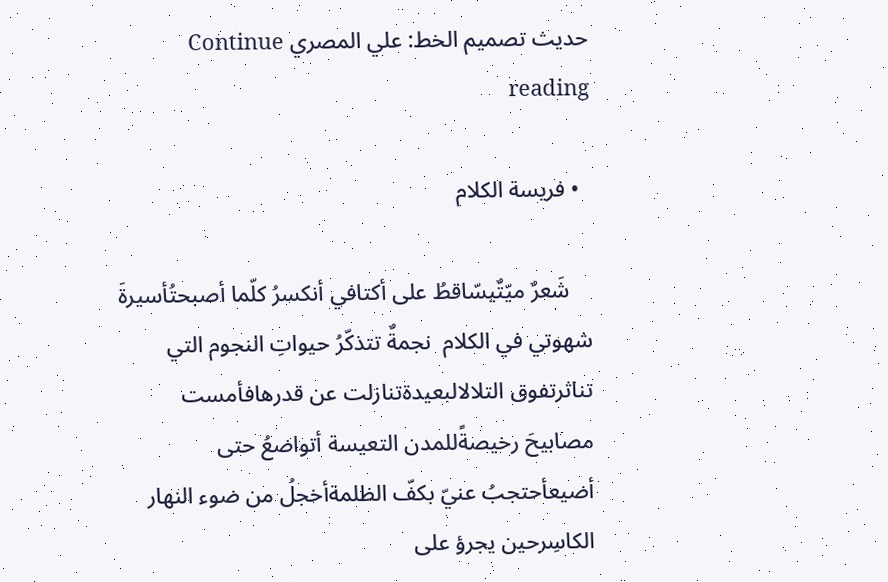حديث تصميم الخط: علي المصري Continue reading

  • فريسة الكلام

    شَعرٌ ميّتٌيسّاقطُ على أكتافي أنكسرُ كلّما أصبحتُأسيرةَ شهوتي في الكلام  نجمةٌ تتذكّرُ حيواتِ النجوم التي تناثرتفوق التلالالبعيدةتنازلت عن قدرهافأمست مصابيحَ رخيصةًللمدن التعيسة أتواضعُ حتى أضيعأحتجبُ عنيّ بكفّ الظلمةأخجلُ من ضوء النهار الكاسِرحين يجرؤ على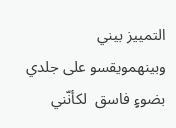التمييز بيني وبينهمويقسو على جلدي بضوءٍ فاسق  لكأنّني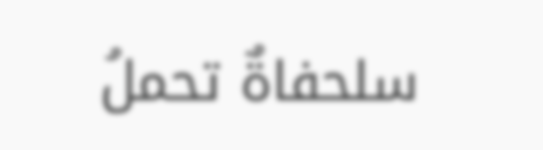سلحفاةٌ تحملُ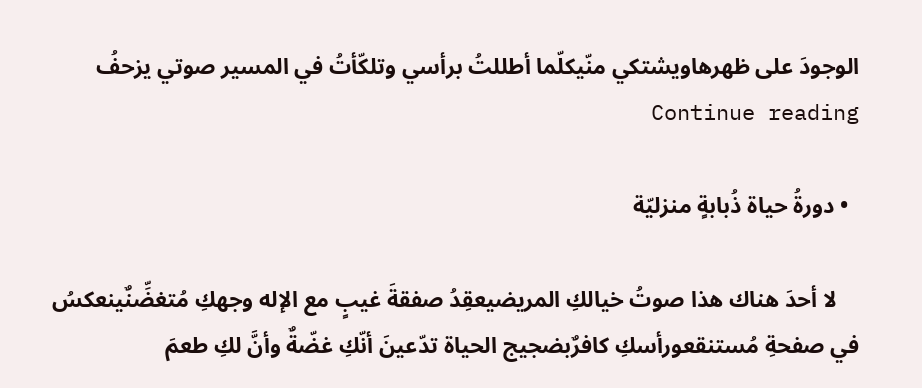الوجودَ على ظهرهاويشتكي منّيكلّما أطللتُ برأسي وتلكّأتُ في المسير صوتي يزحفُ Continue reading

  • دورةُ حياة ذُبابةٍ منزليّة

    لا أحدَ هناك هذا صوتُ خيالكِ المريضيعقِدُ صفقةَ غيبٍ مع الإله وجهكِ مُتغضِّنٌينعكسُ في صفحةِ مُستنقعورأسكِ كافرٌبضجيج الحياة تدّعينَ أنّكِ غضّةٌ وأنَّ لكِ طعمَ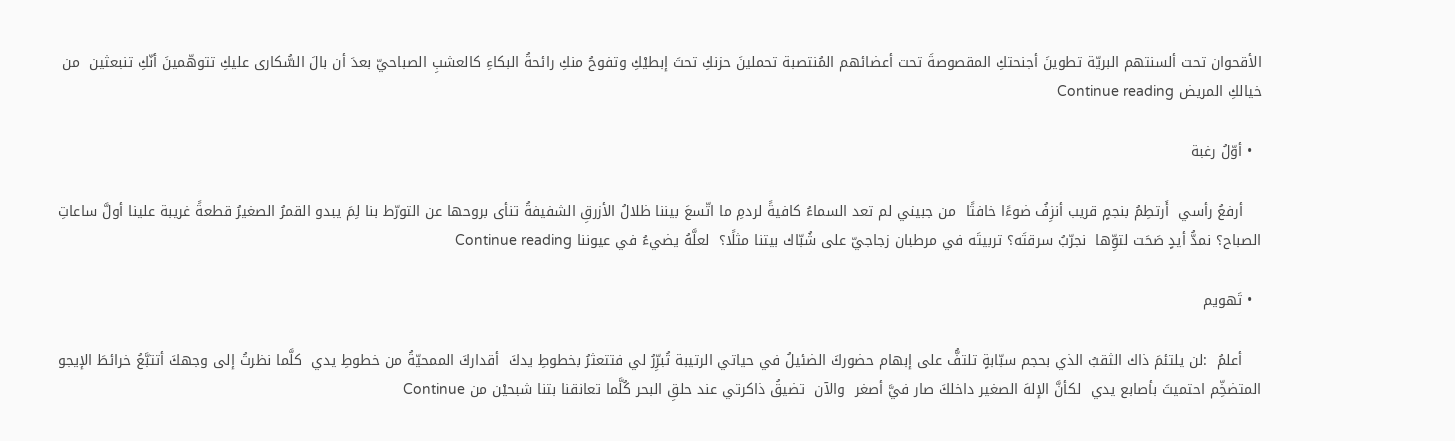الأقحوان تحت ألسنتهم البريّة تطوينَ أجنحتكِ المقصوصةَ تحت أعضائهم المُنتصبة تحملينَ حزنكِ تحتَ إبطيْكِ وتفوحُ منكِ رائحةُ البكاءِ كالعشبِ الصباحيّ بعدَ أن بالَ السُّكارى عليكِ تتوهّمينَ أنّكِ تنبعثين  من خيالكِ المريض Continue reading

  • أوّلُ رغبة

    أرفعُ رأسي  أَرتطِمُ بنجمٍ قريب أنزِفُ ضوءًا خافتًا  من جبيني لم تعد السماءُ كافيةً لردمِ ما اتّسعَ بيننا ظلالُ الأزرقِ الشفيفةُ تنأى بروحها عن التورّط بنا لِمَ يبدو القمرُ الصغيرُ قطعةً غريبة علينا أولَّ ساعاتِ الصباح؟ نمدُّ أيدٍ صَحَت لتوِّها  نجرّبُ سرقتَه؟ تربيتَه في مرطبان زجاجيّ على شُبّاك بيتنا مثلًا؟  لعلَّهُ يضيءُ في عيوننا Continue reading

  • تَهويم

    أعلمُ  :لن يلتئمَ ذاك الثقبُ الذي بحجم سبّابةٍ تلتفُّ على إبهام حضوركَ الضئيلُ في حياتي الرتيبة تُبرِّرُ لي فتتعثرُ بخطوطِ يدكَ  أقداركَ الممحيّةُ من خطوطِ يدي  كلَّما نظرتُ إلى وجهكَ أتتبَّعُ خرائطَ الإيجو المتضخِّم احتميتَ بأصابع يدي  لكأنَّ الإلهَ الصغير داخلكَ صار فيَّ أصغر  والآن  تضيقُ ذاكرتي عند حلقِ البحر كُلَّما تعانقنا بتنا شبحيْن من Continue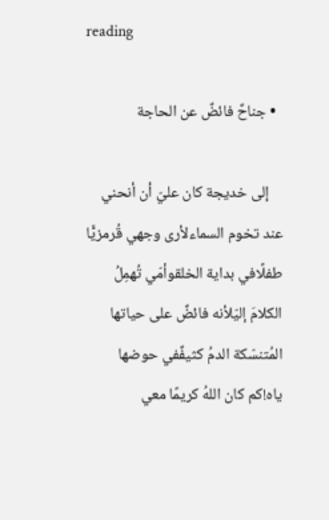reading

  • جناحٌ فائضٌ عن الحاجة

    إلى خديجة كان عليّ أن أنحني عند تخوم السماءلأرى وجهي قُرمزيًّا طفلًافي بداية الخلقوأمّي تُهمِلُ الكلامَ إليّلأنه فائضٌ على حياتها المُتنسّكة الدمُ كثيفٌفي حوضها ياه!كم كان اللهُ كريمًا معي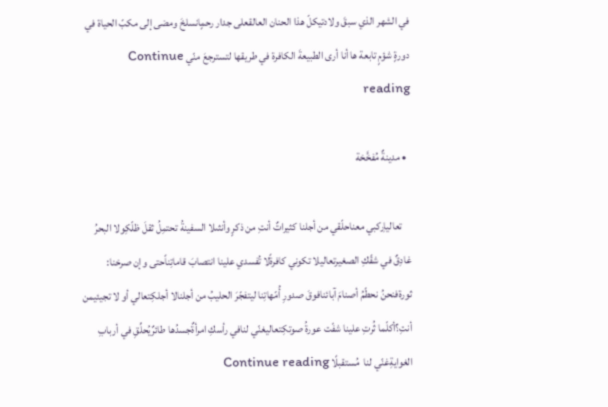في الشهر الذي سبقَ ولادتيكلّ هذا الحنان العالقعلى جدار رحمٍانسلخَ ومضى إلى مكبّ الحياة في دورةٍ شؤمٍ تابعة ها أنا أرى الطبيعةَ الكافرة في طريقها لتسترجعَ منّي Continue reading

  • مدينةٌ مُفخَّخة

    تعالياِركبي معناحلّقي من أجلنا كثيراتٌ أنتِ من ذكرٍ وأنثىلا السفينةُ تحتمِلُ ثقلَ ظلّكِولا البحرُ غادِقٌ في شقّكِ الصغيرتعاليلا تكوني كافرةًلا تُفسدي علينا انتصابَ قاماتِناًحتى وإن صرخنا: ثورةفنحنُ نحطّمُ أصنامَ آبائنافوقَ صدورِ أُمّهاتِنا ليتفجّرَ الحليبُ من أجلنالا أجلكِتعالي أو لا تجيئيمن أنتِ؟أكلّما ثُرتِ علينا شفّت عورةُ صوتكِتعاليغنّي لنافي رأسكِ امرأةٌجسدُها طائرٌيُحلِّقِ في أربابِ الغوايةِغنّي لنا  مُستقبلًا Continue reading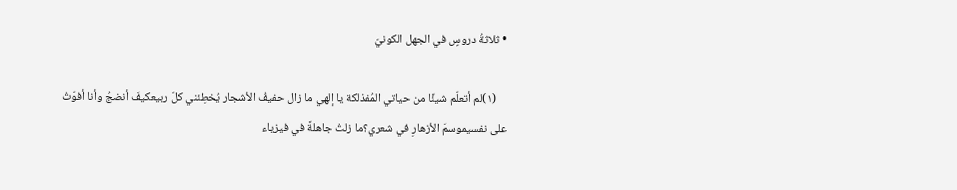• ثلاثةُ دروسٍ في الجهل الكونيّ

    (١)لم أتعلّم شيئًا من حياتي المُفذلكة يا إلهي ما زال حفيفُ الأشجار يُخطِئني كلّ ربيعكيفَ أنضجُ وأنا أفوّتُ على نفسيموسمَ الأزهارِ في شعري؟ما زلتُ جاهلةً في فيزياء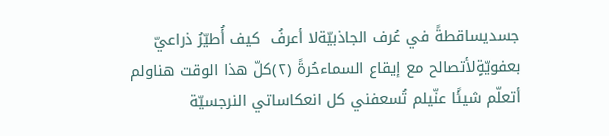جسديساقطةً في عُرف الجاذبيّةلا أعرفُ  كيف أُطيّرُ ذراعيّ بعفويّةٍلأتصالح مع إيقاع السماءحُرةً (٢)كلّ هذا الوقت هناولم أتعلّم شيئًا عنّيلم تُسعفني كل انعكاساتي النرجسيّة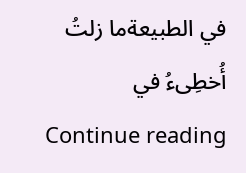في الطبيعةما زلتُ أُخطِىءُ في Continue reading